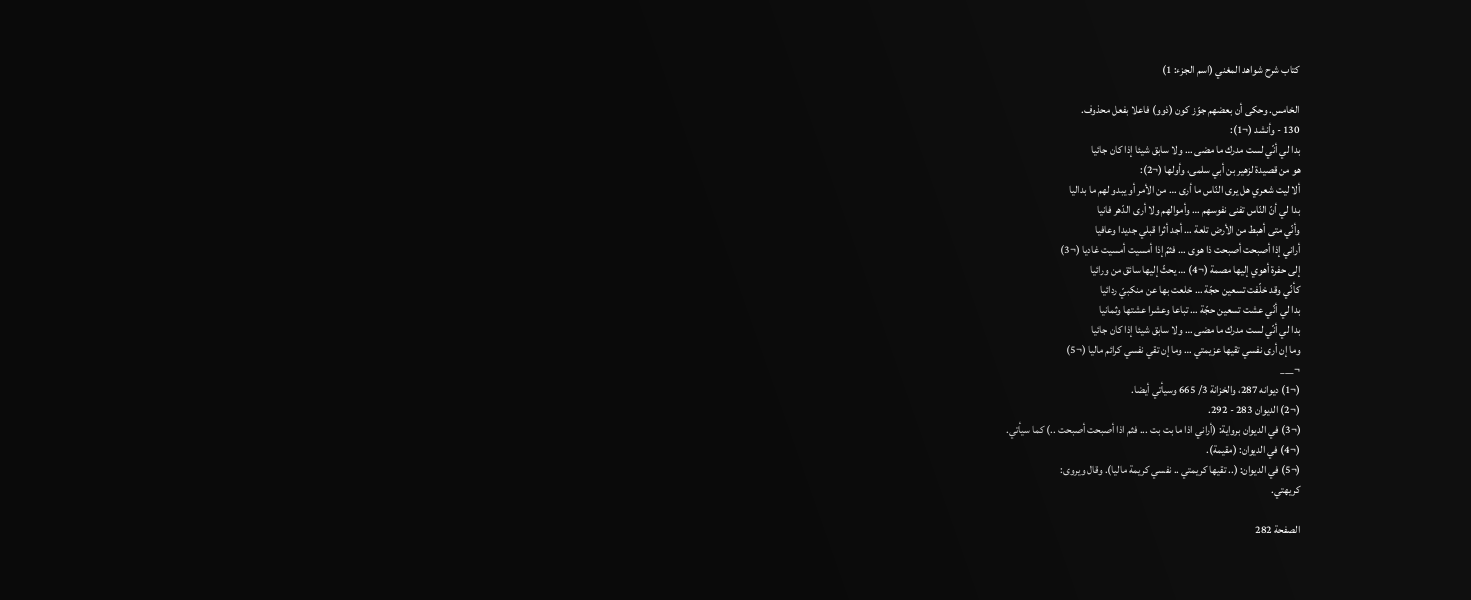كتاب شرح شواهد المغني (اسم الجزء: 1)

الخامس. وحكى أن بعضهم جوّز كون (ذوو) فاعلا بفعل محذوف.
130 - وأنشد (¬1):
بدا لي أنّي لست مدرك ما مضى … ولا سابق شيئا إذا كان جائيا
هو من قصيدة لزهير بن أبي سلمى، وأولها (¬2):
ألا ليت شعري هل يرى النّاس ما أرى … من الأمر أو يبدو لهم ما بداليا
بدا لي أنّ النّاس تفنى نفوسهم … وأموالهم ولا أرى الدّهر فانيا
وأنّي متى أهبط من الأرض تلعة … أجد أثرا قبلي جديدا وعافيا
أراني إذا أصبحت أصبحت ذا هوى … فثمّ إذا أمسيت أمسيت غاديا (¬3)
إلى حفرة أهوي إليها مصمة (¬4) … يحثّ إليها سائق من ورائيا
كأنّي وقد خلّفت تسعين حجّة … خلعت بها عن منكبيّ ردائيا
بدا لي أنّي عشت تسعين حجّة … تباعا وعشرا عشتها وثمانيا
بدا لي أنّي لست مدرك ما مضى … ولا سابق شيئا إذا كان جائيا
وما إن أرى نفسي تقيها عزيمتي … وما إن تقي نفسي كرائم ماليا (¬5)
¬___
(¬1) ديوانه 287، والخزانة 3/ 665 وسيأتي أيضا.
(¬2) الديوان 283 - 292.
(¬3) في الديوان برواية: (أراني اذا ما بت بت ... فثم اذا أصبحت أصبحت ..) كما سيأتي.
(¬4) في الديوان: (مقيمة).
(¬5) في الديوان: (.. تقيها كريمتي .. نفسي كريمة ماليا). وقال ويروى:
كريهتي.

الصفحة 282